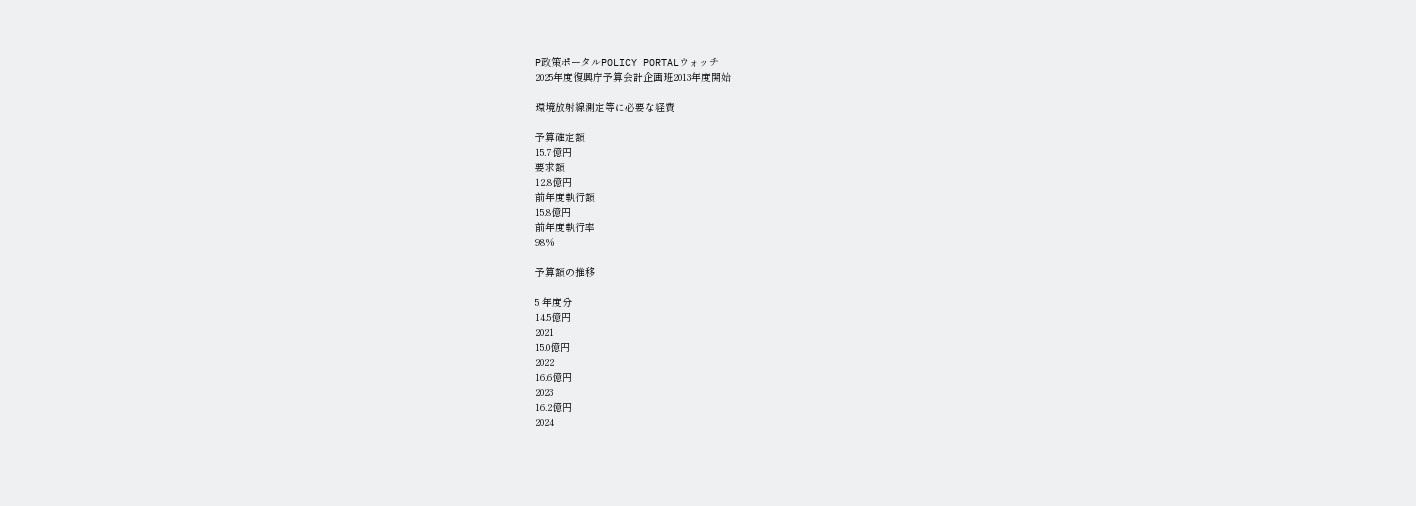P政策ポータルPOLICY PORTALウォッチ
2025年度復興庁予算会計企画班2013年度開始

環境放射線測定等に必要な経費

予算確定額
15.7億円
要求額
12.8億円
前年度執行額
15.8億円
前年度執行率
98%

予算額の推移

5 年度分
14.5億円
2021
15.0億円
2022
16.6億円
2023
16.2億円
2024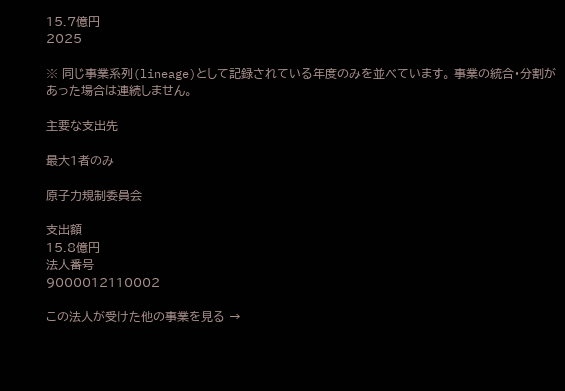15.7億円
2025

※ 同じ事業系列(lineage)として記録されている年度のみを並べています。 事業の統合・分割があった場合は連続しません。

主要な支出先

最大1者のみ

原子力規制委員会

支出額
15.8億円
法人番号
9000012110002

この法人が受けた他の事業を見る →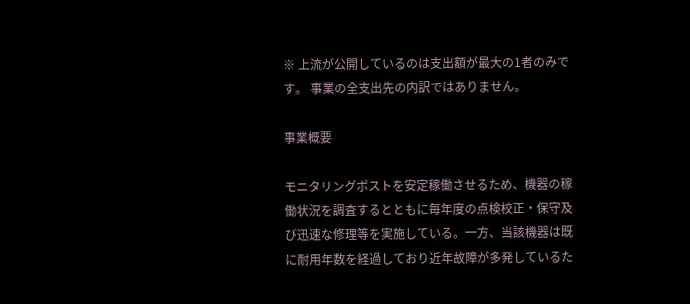※ 上流が公開しているのは支出額が最大の1者のみです。 事業の全支出先の内訳ではありません。

事業概要

モニタリングポストを安定稼働させるため、機器の稼働状況を調査するとともに毎年度の点検校正・保守及び迅速な修理等を実施している。一方、当該機器は既に耐用年数を経過しており近年故障が多発しているた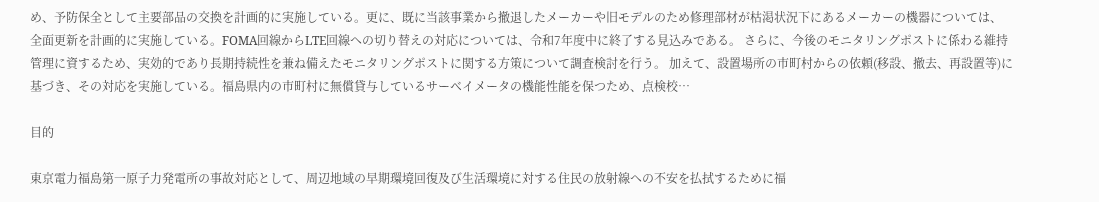め、予防保全として主要部品の交換を計画的に実施している。更に、既に当該事業から撤退したメーカーや旧モデルのため修理部材が枯渇状況下にあるメーカーの機器については、全面更新を計画的に実施している。FOMA回線からLTE回線への切り替えの対応については、令和7年度中に終了する見込みである。 さらに、今後のモニタリングポストに係わる維持管理に資するため、実効的であり長期持続性を兼ね備えたモニタリングポストに関する方策について調査検討を行う。 加えて、設置場所の市町村からの依頼(移設、撤去、再設置等)に基づき、その対応を実施している。福島県内の市町村に無償貸与しているサーベイメータの機能性能を保つため、点検校…

目的

東京電力福島第一原子力発電所の事故対応として、周辺地域の早期環境回復及び生活環境に対する住民の放射線への不安を払拭するために福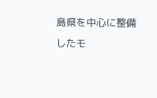島県を中心に整備したモ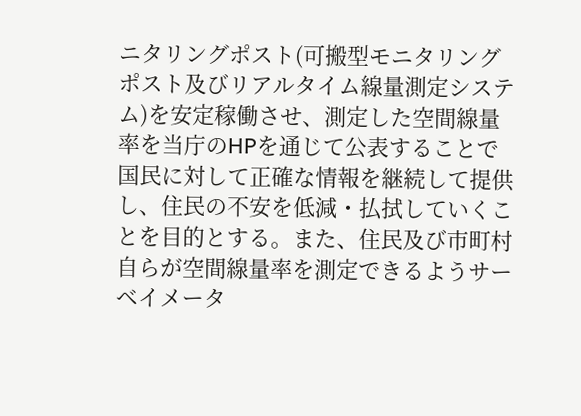ニタリングポスト(可搬型モニタリングポスト及びリアルタイム線量測定システム)を安定稼働させ、測定した空間線量率を当庁のHPを通じて公表することで国民に対して正確な情報を継続して提供し、住民の不安を低減・払拭していくことを目的とする。また、住民及び市町村自らが空間線量率を測定できるようサーベイメータ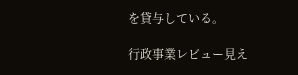を貸与している。

行政事業レビュー見え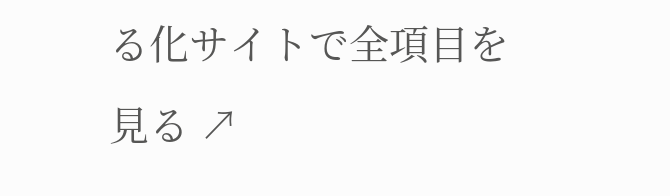る化サイトで全項目を見る ↗